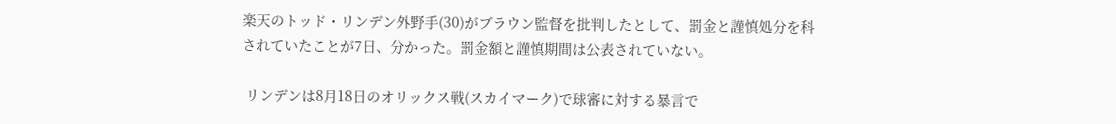楽天のトッド・リンデン外野手(30)がブラウン監督を批判したとして、罰金と謹慎処分を科されていたことが7日、分かった。罰金額と謹慎期間は公表されていない。

 リンデンは8月18日のオリックス戦(スカイマーク)で球審に対する暴言で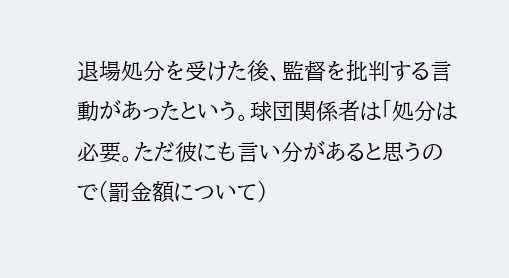退場処分を受けた後、監督を批判する言動があったという。球団関係者は「処分は必要。ただ彼にも言い分があると思うので(罰金額について)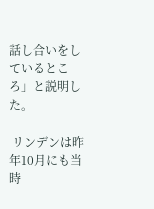話し合いをしているところ」と説明した。

 リンデンは昨年10月にも当時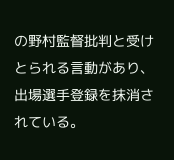の野村監督批判と受けとられる言動があり、出場選手登録を抹消されている。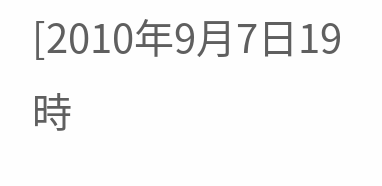[2010年9月7日19時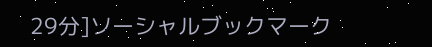29分]ソーシャルブックマーク